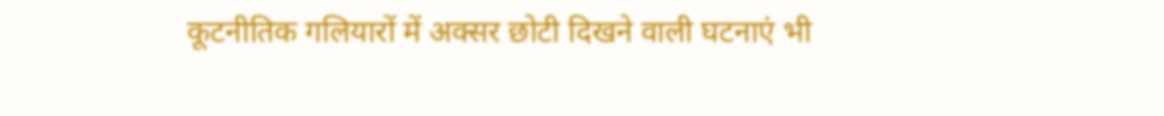कूटनीतिक गलियारों में अक्सर छोटी दिखने वाली घटनाएं भी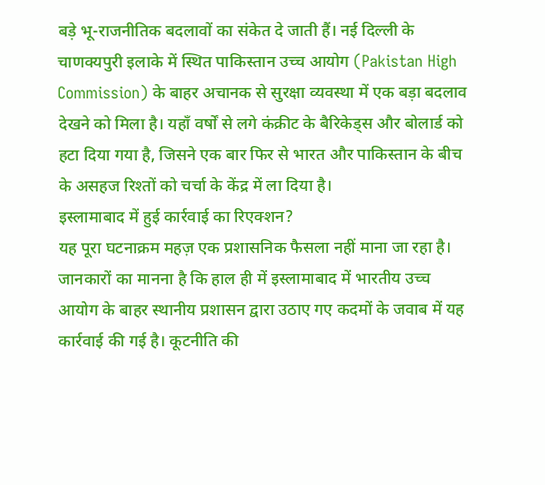बड़े भू-राजनीतिक बदलावों का संकेत दे जाती हैं। नई दिल्ली के चाणक्यपुरी इलाके में स्थित पाकिस्तान उच्च आयोग (Pakistan High Commission) के बाहर अचानक से सुरक्षा व्यवस्था में एक बड़ा बदलाव देखने को मिला है। यहाँ वर्षों से लगे कंक्रीट के बैरिकेड्स और बोलार्ड को हटा दिया गया है, जिसने एक बार फिर से भारत और पाकिस्तान के बीच के असहज रिश्तों को चर्चा के केंद्र में ला दिया है।
इस्लामाबाद में हुई कार्रवाई का रिएक्शन?
यह पूरा घटनाक्रम महज़ एक प्रशासनिक फैसला नहीं माना जा रहा है। जानकारों का मानना है कि हाल ही में इस्लामाबाद में भारतीय उच्च आयोग के बाहर स्थानीय प्रशासन द्वारा उठाए गए कदमों के जवाब में यह कार्रवाई की गई है। कूटनीति की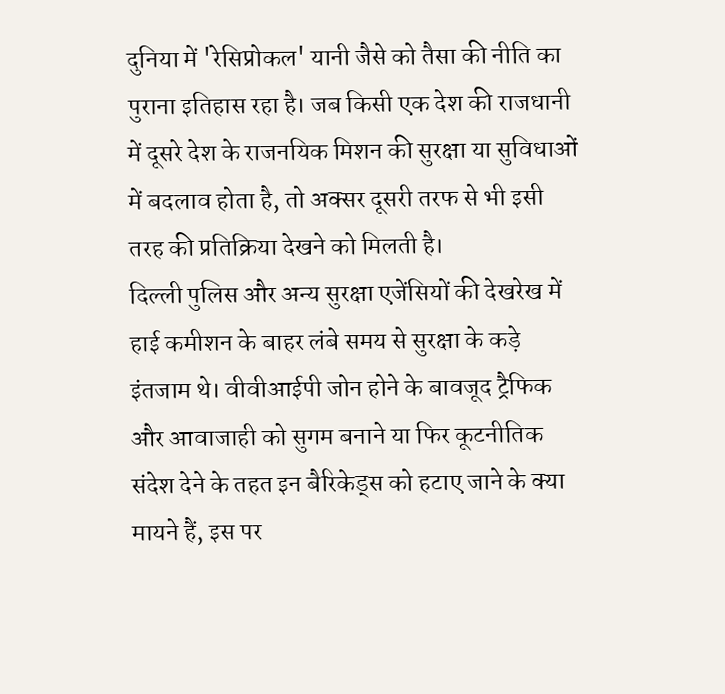दुनिया में 'रेसिप्रोकल' यानी जैसे को तैसा की नीति का पुराना इतिहास रहा है। जब किसी एक देश की राजधानी में दूसरे देश के राजनयिक मिशन की सुरक्षा या सुविधाओं में बदलाव होता है, तो अक्सर दूसरी तरफ से भी इसी तरह की प्रतिक्रिया देखने को मिलती है।
दिल्ली पुलिस और अन्य सुरक्षा एजेंसियों की देखरेख में हाई कमीशन के बाहर लंबे समय से सुरक्षा के कड़े इंतजाम थे। वीवीआईपी जोन होने के बावजूद ट्रैफिक और आवाजाही को सुगम बनाने या फिर कूटनीतिक संदेश देने के तहत इन बैरिकेड्स को हटाए जाने के क्या मायने हैं, इस पर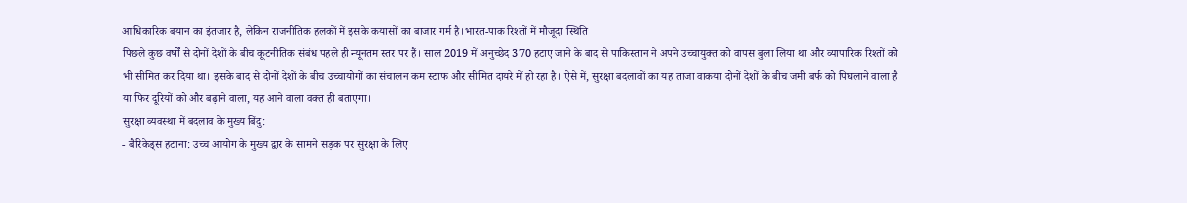आधिकारिक बयान का इंतजार है, लेकिन राजनीतिक हलकों में इसके कयासों का बाजार गर्म है।भारत-पाक रिश्तों में मौजूदा स्थिति
पिछले कुछ वर्षों से दोनों देशों के बीच कूटनीतिक संबंध पहले ही न्यूनतम स्तर पर हैं। साल 2019 में अनुच्छेद 370 हटाए जाने के बाद से पाकिस्तान ने अपने उच्चायुक्त को वापस बुला लिया था और व्यापारिक रिश्तों को भी सीमित कर दिया था। इसके बाद से दोनों देशों के बीच उच्चायोगों का संचालन कम स्टाफ और सीमित दायरे में हो रहा है। ऐसे में, सुरक्षा बदलावों का यह ताजा वाकया दोनों देशों के बीच जमी बर्फ को पिघलाने वाला है या फिर दूरियों को और बढ़ाने वाला, यह आने वाला वक्त ही बताएगा।
सुरक्षा व्यवस्था में बदलाव के मुख्य बिंदु:
- बैरिकेड्स हटाना: उच्च आयोग के मुख्य द्वार के सामने सड़क पर सुरक्षा के लिए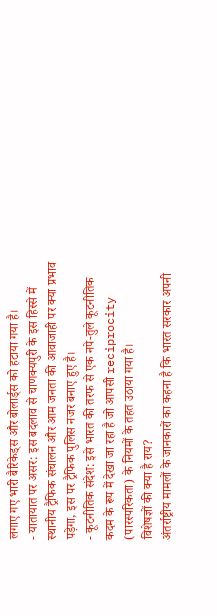लगाए गए भारी बैरिकेड्स और बोलार्ड्स को हटाया गया है।
- यातायात पर असर: इस बदलाव से चाणक्यपुरी के इस हिस्से में स्थानीय ट्रैफिक संचालन और आम जनता की आवाजाही पर क्या प्रभाव पड़ेगा, इस पर ट्रैफिक पुलिस नजर बनाए हुए है।
- कूटनीतिक संदेश: इसे भारत की तरफ से एक नपे-तुले कूटनीतिक कदम के रूप में देखा जा रहा है जो आपसी reciprocity (पारस्परिकता) के नियमों के तहत उठाया गया है।
विशेषज्ञों की क्या है राय?
अंतर्राष्ट्रीय मामलों के जानकारों का कहना है कि भारत सरकार अपनी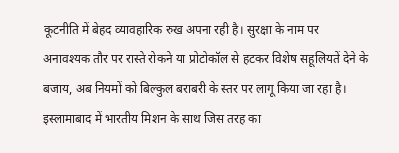कूटनीति में बेहद व्यावहारिक रुख अपना रही है। सुरक्षा के नाम पर अनावश्यक तौर पर रास्ते रोकने या प्रोटोकॉल से हटकर विशेष सहूलियतें देने के बजाय, अब नियमों को बिल्कुल बराबरी के स्तर पर लागू किया जा रहा है। इस्लामाबाद में भारतीय मिशन के साथ जिस तरह का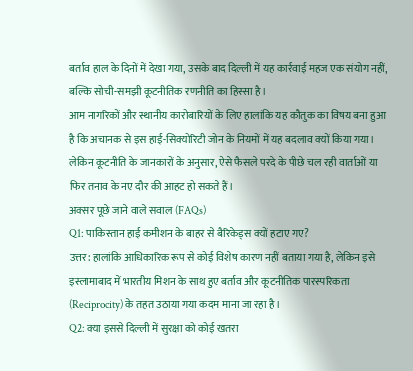बर्ताव हाल के दिनों में देखा गया, उसके बाद दिल्ली में यह कार्रवाई महज एक संयोग नहीं, बल्कि सोची-समझी कूटनीतिक रणनीति का हिस्सा है।
आम नागरिकों और स्थानीय कारोबारियों के लिए हालांकि यह कौतुक का विषय बना हुआ है कि अचानक से इस हाई-सिक्योरिटी जोन के नियमों में यह बदलाव क्यों किया गया। लेकिन कूटनीति के जानकारों के अनुसार, ऐसे फैसले परदे के पीछे चल रही वार्ताओं या फिर तनाव के नए दौर की आहट हो सकते हैं।
अक्सर पूछे जाने वाले सवाल (FAQs)
Q1: पाकिस्तान हाई कमीशन के बाहर से बैरिकेड्स क्यों हटाए गए?
उत्तर: हालांकि आधिकारिक रूप से कोई विशेष कारण नहीं बताया गया है, लेकिन इसे इस्लामाबाद में भारतीय मिशन के साथ हुए बर्ताव और कूटनीतिक पारस्परिकता (Reciprocity) के तहत उठाया गया कदम माना जा रहा है।
Q2: क्या इससे दिल्ली में सुरक्षा को कोई खतरा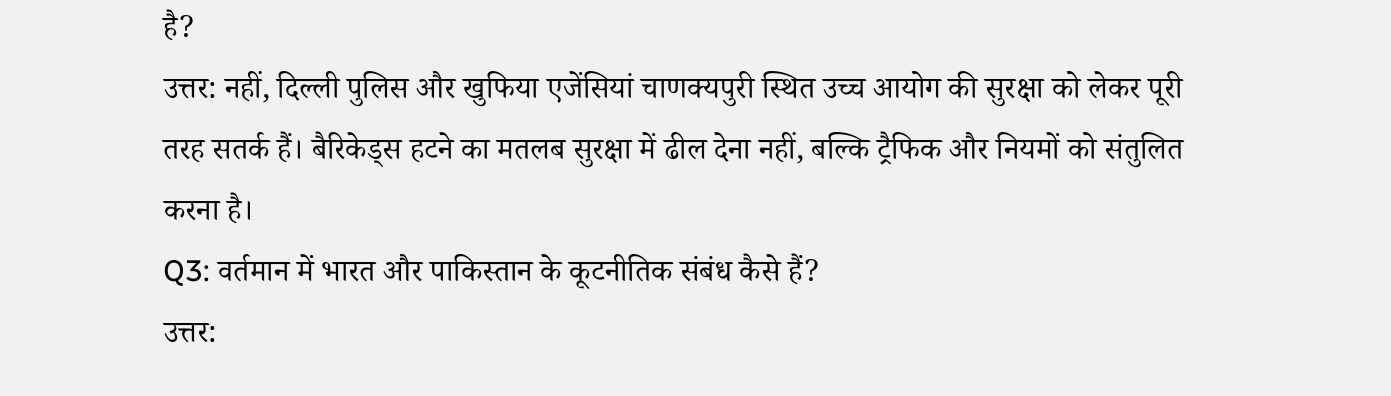है?
उत्तर: नहीं, दिल्ली पुलिस और खुफिया एजेंसियां चाणक्यपुरी स्थित उच्च आयोग की सुरक्षा को लेकर पूरी तरह सतर्क हैं। बैरिकेड्स हटने का मतलब सुरक्षा में ढील देना नहीं, बल्कि ट्रैफिक और नियमों को संतुलित करना है।
Q3: वर्तमान में भारत और पाकिस्तान के कूटनीतिक संबंध कैसे हैं?
उत्तर: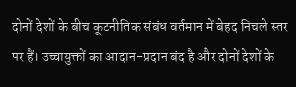दोनों देशों के बीच कूटनीतिक संबंध वर्तमान में बेहद निचले स्तर पर हैं। उच्चायुक्तों का आदान-प्रदान बंद है और दोनों देशों के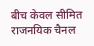बीच केवल सीमित राजनयिक चैनल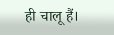ही चालू हैं।